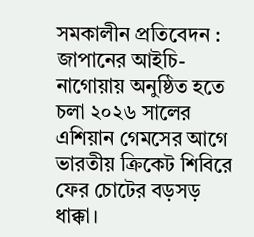সমকালীন প্রতিবেদন : জাপানের আইচি-নাগোয়ায় অনুষ্ঠিত হতে চলা ২০২৬ সালের এশিয়ান গেমসের আগে ভারতীয় ক্রিকেট শিবিরে ফের চোটের বড়সড় ধাক্কা।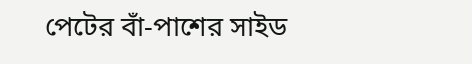পেটের বাঁ-পাশের সাইড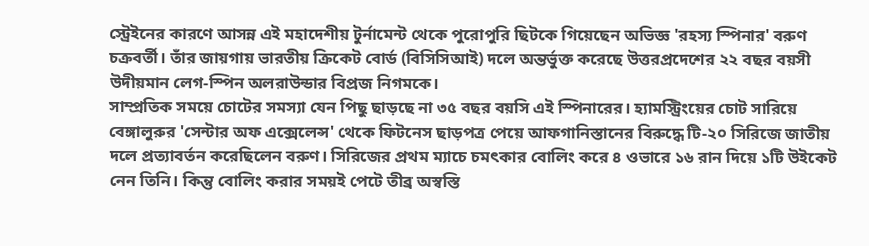স্ট্রেইনের কারণে আসন্ন এই মহাদেশীয় টুর্নামেন্ট থেকে পুরোপুরি ছিটকে গিয়েছেন অভিজ্ঞ 'রহস্য স্পিনার' বরুণ চক্রবর্তী। তাঁর জায়গায় ভারতীয় ক্রিকেট বোর্ড (বিসিসিআই) দলে অন্তর্ভুক্ত করেছে উত্তরপ্রদেশের ২২ বছর বয়সী উদীয়মান লেগ-স্পিন অলরাউন্ডার বিপ্রজ নিগমকে।
সাম্প্রতিক সময়ে চোটের সমস্যা যেন পিছু ছাড়ছে না ৩৫ বছর বয়সি এই স্পিনারের। হ্যামস্ট্রিংয়ের চোট সারিয়ে বেঙ্গালুরুর 'সেন্টার অফ এক্সেলেন্স' থেকে ফিটনেস ছাড়পত্র পেয়ে আফগানিস্তানের বিরুদ্ধে টি-২০ সিরিজে জাতীয় দলে প্রত্যাবর্তন করেছিলেন বরুণ। সিরিজের প্রথম ম্যাচে চমৎকার বোলিং করে ৪ ওভারে ১৬ রান দিয়ে ১টি উইকেট নেন তিনি। কিন্তু বোলিং করার সময়ই পেটে তীব্র অস্বস্তি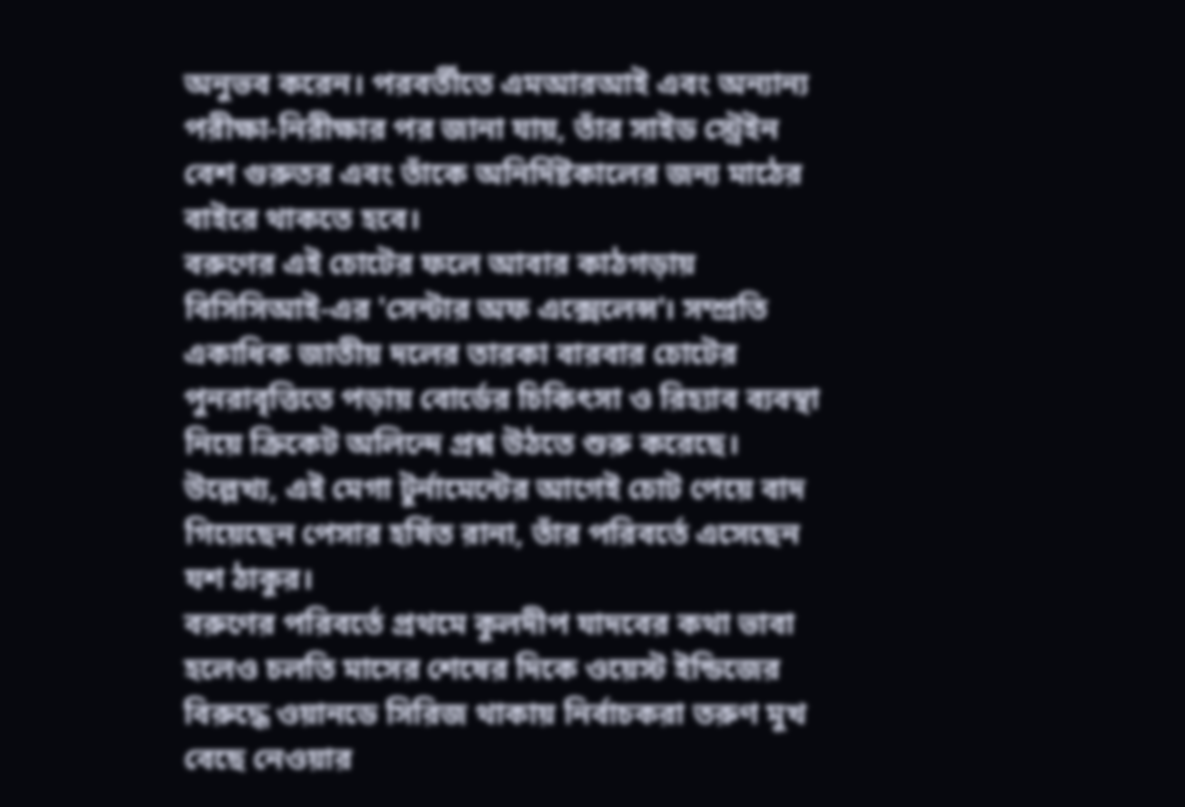অনুভব করেন। পরবর্তীতে এমআরআই এবং অন্যান্য পরীক্ষা-নিরীক্ষার পর জানা যায়, তাঁর সাইড স্ট্রেইন বেশ গুরুতর এবং তাঁকে অনির্দিষ্টকালের জন্য মাঠের বাইরে থাকতে হবে।
বরুণের এই চোটের ফলে আবার কাঠগড়ায় বিসিসিআই-এর 'সেন্টার অফ এক্সেলেন্স'। সম্প্রতি একাধিক জাতীয় দলের তারকা বারবার চোটের পুনরাবৃত্তিতে পড়ায় বোর্ডের চিকিৎসা ও রিহ্যাব ব্যবস্থা নিয়ে ক্রিকেট অলিন্দে প্রশ্ন উঠতে শুরু করেছে। উল্লেখ্য, এই মেগা টুর্নামেন্টের আগেই চোট পেয়ে বাদ গিয়েছেন পেসার হর্ষিত রানা, তাঁর পরিবর্তে এসেছেন যশ ঠাকুর।
বরুণের পরিবর্তে প্রথমে কুলদীপ যাদবের কথা ভাবা হলেও চলতি মাসের শেষের দিকে ওয়েস্ট ইন্ডিজের বিরুদ্ধে ওয়ানডে সিরিজ থাকায় নির্বাচকরা তরুণ মুখ বেছে নেওয়ার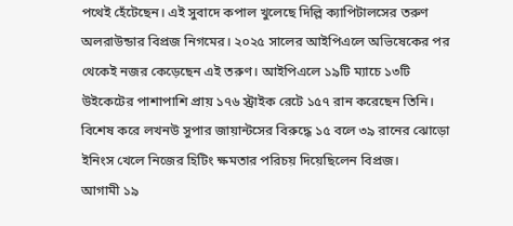পথেই হেঁটেছেন। এই সুবাদে কপাল খুলেছে দিল্লি ক্যাপিটালসের তরুণ অলরাউন্ডার বিপ্রজ নিগমের। ২০২৫ সালের আইপিএলে অভিষেকের পর থেকেই নজর কেড়েছেন এই তরুণ। আইপিএলে ১৯টি ম্যাচে ১৩টি উইকেটের পাশাপাশি প্রায় ১৭৬ স্ট্রাইক রেটে ১৫৭ রান করেছেন তিনি। বিশেষ করে লখনউ সুপার জায়ান্টসের বিরুদ্ধে ১৫ বলে ৩৯ রানের ঝোড়ো ইনিংস খেলে নিজের হিটিং ক্ষমতার পরিচয় দিয়েছিলেন বিপ্রজ।
আগামী ১৯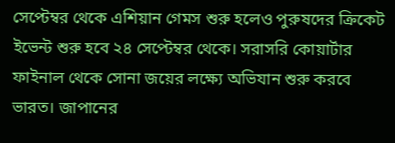সেপ্টেম্বর থেকে এশিয়ান গেমস শুরু হলেও পুরুষদের ক্রিকেট ইভেন্ট শুরু হবে ২৪ সেপ্টেম্বর থেকে। সরাসরি কোয়ার্টার ফাইনাল থেকে সোনা জয়ের লক্ষ্যে অভিযান শুরু করবে ভারত। জাপানের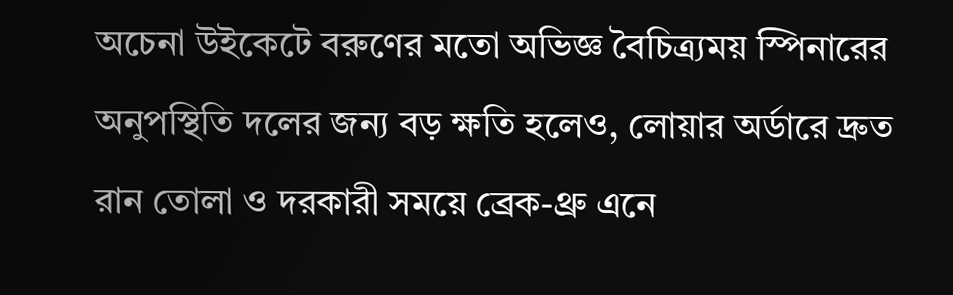অচেনা উইকেটে বরুণের মতো অভিজ্ঞ বৈচিত্র্যময় স্পিনারের অনুপস্থিতি দলের জন্য বড় ক্ষতি হলেও, লোয়ার অর্ডারে দ্রুত রান তোলা ও দরকারী সময়ে ব্রেক-থ্রু এনে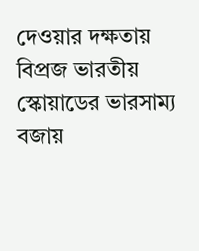দেওয়ার দক্ষতায় বিপ্রজ ভারতীয় স্কোয়াডের ভারসাম্য বজায়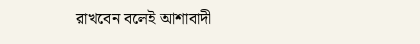রাখবেন বলেই আশাবাদী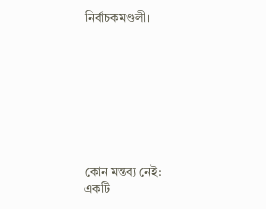নির্বাচকমণ্ডলী।








কোন মন্তব্য নেই:
একটি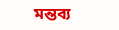মন্তব্য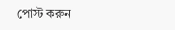পোস্ট করুন